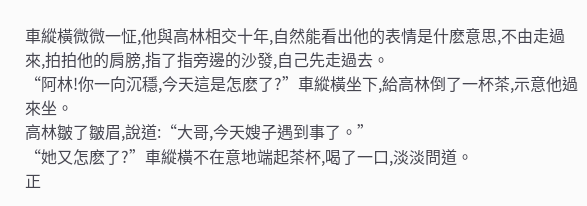車縱橫微微一怔,他與高林相交十年,自然能看出他的表情是什麽意思,不由走過來,拍拍他的肩膀,指了指旁邊的沙發,自己先走過去。
“阿林!你一向沉穩,今天這是怎麽了?”車縱橫坐下,給高林倒了一杯茶,示意他過來坐。
高林皺了皺眉,說道:“大哥,今天嫂子遇到事了。”
“她又怎麽了?”車縱橫不在意地端起茶杯,喝了一口,淡淡問道。
正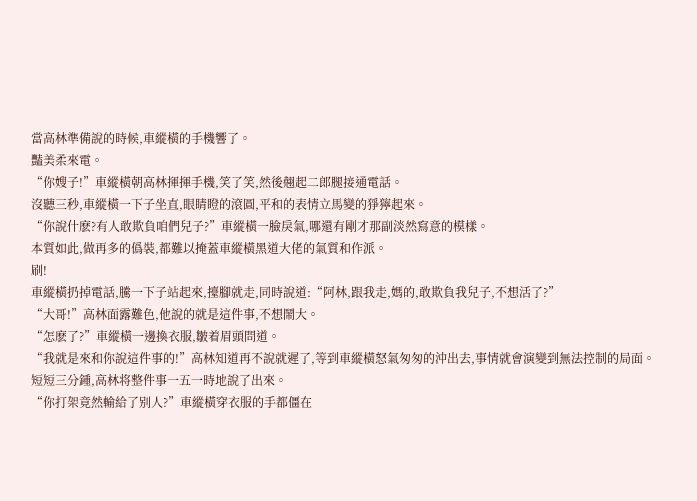當高林準備說的時候,車縱橫的手機響了。
豔美柔來電。
“你嫂子!”車縱橫朝高林揮揮手機,笑了笑,然後翹起二郎腿接通電話。
沒聽三秒,車縱橫一下子坐直,眼睛瞪的滾圓,平和的表情立馬變的猙獰起來。
“你說什麽?有人敢欺負咱們兒子?”車縱橫一臉戾氣,哪還有剛才那副淡然寫意的模樣。
本質如此,做再多的僞裝,都難以掩蓋車縱橫黑道大佬的氣質和作派。
刷!
車縱橫扔掉電話,騰一下子站起來,擡腳就走,同時說道:“阿林,跟我走,媽的,敢欺負我兒子,不想活了?”
“大哥!”高林面露難色,他說的就是這件事,不想鬧大。
“怎麽了?”車縱橫一邊換衣服,皺着眉頭問道。
“我就是來和你說這件事的!”高林知道再不說就遲了,等到車縱橫怒氣匆匆的沖出去,事情就會演變到無法控制的局面。
短短三分鍾,高林将整件事一五一時地說了出來。
“你打架竟然輸給了别人?”車縱橫穿衣服的手都僵在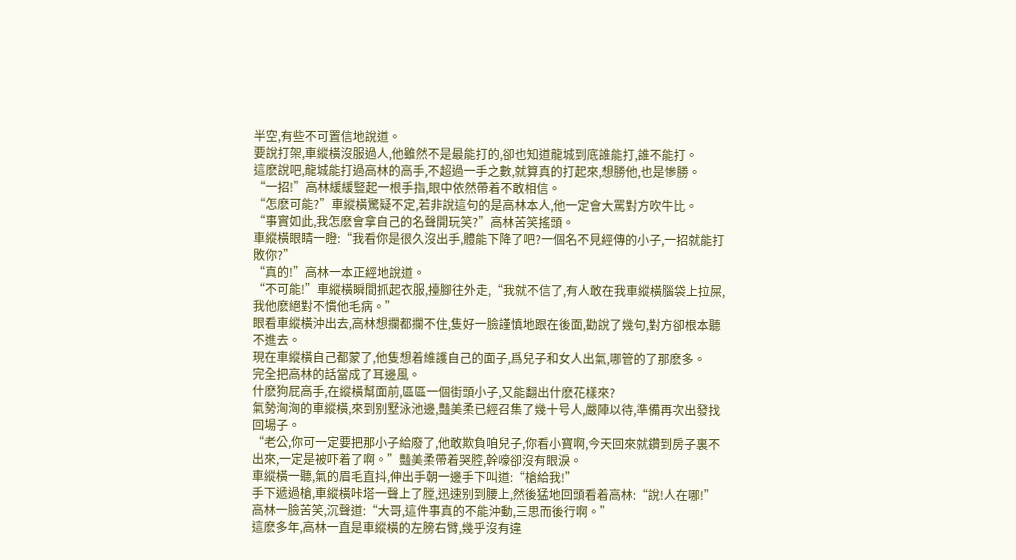半空,有些不可置信地說道。
要說打架,車縱橫沒服過人,他雖然不是最能打的,卻也知道龍城到底誰能打,誰不能打。
這麽說吧,龍城能打過高林的高手,不超過一手之數,就算真的打起來,想勝他,也是慘勝。
“一招!”高林緩緩豎起一根手指,眼中依然帶着不敢相信。
“怎麽可能?”車縱橫驚疑不定,若非說這句的是高林本人,他一定會大罵對方吹牛比。
“事實如此,我怎麽會拿自己的名聲開玩笑?”高林苦笑搖頭。
車縱橫眼睛一瞪:“我看你是很久沒出手,體能下降了吧?一個名不見經傳的小子,一招就能打敗你?”
“真的!”高林一本正經地說道。
“不可能!”車縱橫瞬間抓起衣服,擡腳往外走,“我就不信了,有人敢在我車縱橫腦袋上拉屎,我他麽絕對不慣他毛病。”
眼看車縱橫沖出去,高林想攔都攔不住,隻好一臉謹慎地跟在後面,勸說了幾句,對方卻根本聽不進去。
現在車縱橫自己都蒙了,他隻想着維護自己的面子,爲兒子和女人出氣,哪管的了那麽多。
完全把高林的話當成了耳邊風。
什麽狗屁高手,在縱橫幫面前,區區一個街頭小子,又能翻出什麽花樣來?
氣勢洶洶的車縱橫,來到别墅泳池邊,豔美柔已經召集了幾十号人,嚴陣以待,準備再次出發找回場子。
“老公,你可一定要把那小子給廢了,他敢欺負咱兒子,你看小寶啊,今天回來就鑽到房子裏不出來,一定是被吓着了啊。”豔美柔帶着哭腔,幹嚎卻沒有眼淚。
車縱橫一聽,氣的眉毛直抖,伸出手朝一邊手下叫道:“槍給我!”
手下遞過槍,車縱橫咔塔一聲上了膛,迅速别到腰上,然後猛地回頭看着高林:“說!人在哪!”
高林一臉苦笑,沉聲道:“大哥,這件事真的不能沖動,三思而後行啊。”
這麽多年,高林一直是車縱橫的左膀右臂,幾乎沒有違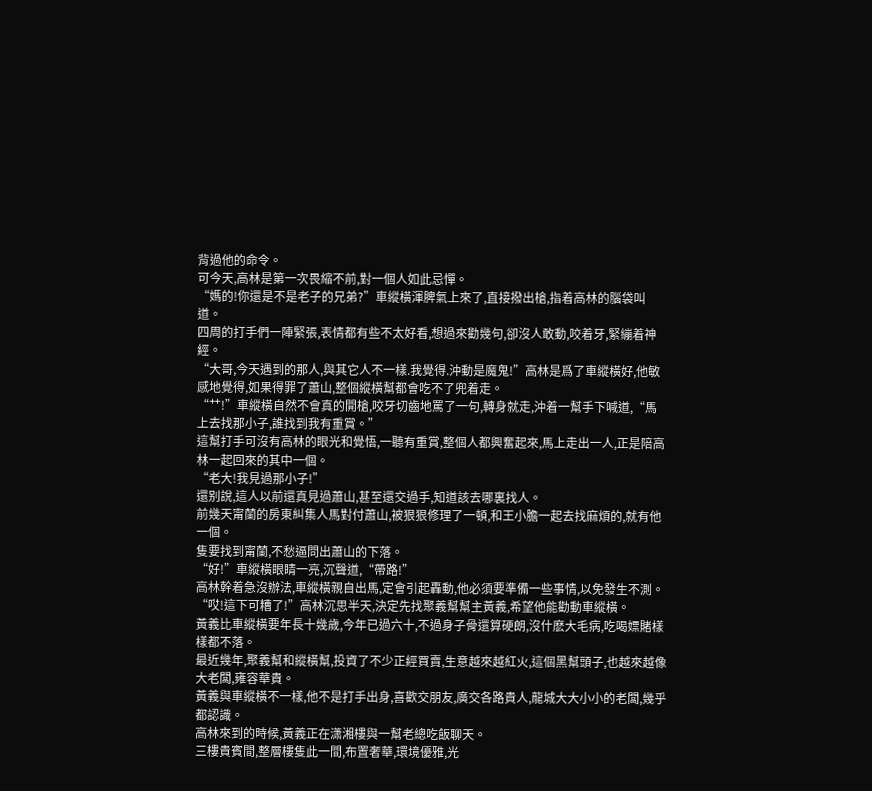背過他的命令。
可今天,高林是第一次畏縮不前,對一個人如此忌憚。
“媽的!你還是不是老子的兄弟?”車縱橫渾脾氣上來了,直接撥出槍,指着高林的腦袋叫道。
四周的打手們一陣緊張,表情都有些不太好看,想過來勸幾句,卻沒人敢動,咬着牙,緊繃着神經。
“大哥,今天遇到的那人,與其它人不一樣.我覺得.沖動是魔鬼!”高林是爲了車縱橫好,他敏感地覺得,如果得罪了蕭山,整個縱橫幫都會吃不了兜着走。
“艹!”車縱橫自然不會真的開槍,咬牙切齒地罵了一句,轉身就走,沖着一幫手下喊道,“馬上去找那小子,誰找到我有重賞。”
這幫打手可沒有高林的眼光和覺悟,一聽有重賞,整個人都興奮起來,馬上走出一人,正是陪高林一起回來的其中一個。
“老大!我見過那小子!”
還别說,這人以前還真見過蕭山,甚至還交過手,知道該去哪裏找人。
前幾天甯蘭的房東糾集人馬對付蕭山,被狠狠修理了一頓,和王小膽一起去找麻煩的,就有他一個。
隻要找到甯蘭,不愁逼問出蕭山的下落。
“好!”車縱橫眼睛一亮,沉聲道,“帶路!”
高林幹着急沒辦法,車縱橫親自出馬,定會引起轟動,他必須要準備一些事情,以免發生不測。
“哎!這下可糟了!”高林沉思半天,決定先找聚義幫幫主黃義,希望他能勸動車縱橫。
黃義比車縱橫要年長十幾歲,今年已過六十,不過身子骨還算硬朗,沒什麽大毛病,吃喝嫖賭樣樣都不落。
最近幾年,聚義幫和縱橫幫,投資了不少正經買賣,生意越來越紅火,這個黑幫頭子,也越來越像大老闆,雍容華貴。
黃義與車縱橫不一樣,他不是打手出身,喜歡交朋友,廣交各路貴人,龍城大大小小的老闆,幾乎都認識。
高林來到的時候,黃義正在潇湘樓與一幫老總吃飯聊天。
三樓貴賓間,整層樓隻此一間,布置奢華,環境優雅,光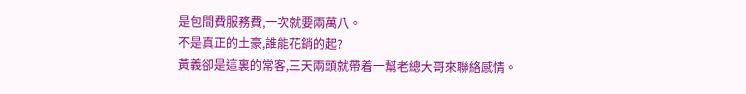是包間費服務費,一次就要兩萬八。
不是真正的土豪,誰能花銷的起?
黃義卻是這裏的常客,三天兩頭就帶着一幫老總大哥來聯絡感情。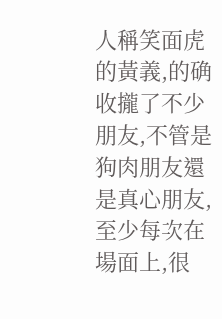人稱笑面虎的黃義,的确收攏了不少朋友,不管是狗肉朋友還是真心朋友,至少每次在場面上,很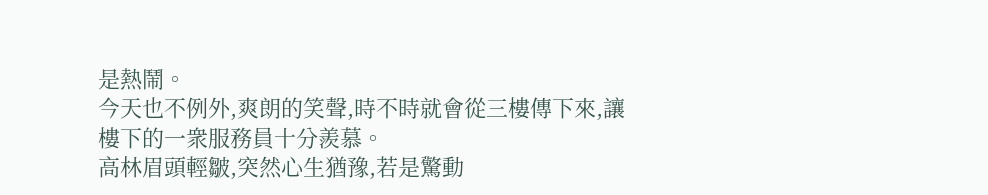是熱鬧。
今天也不例外,爽朗的笑聲,時不時就會從三樓傳下來,讓樓下的一衆服務員十分羨慕。
高林眉頭輕皺,突然心生猶豫,若是驚動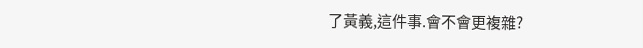了黃義,這件事.會不會更複雜?